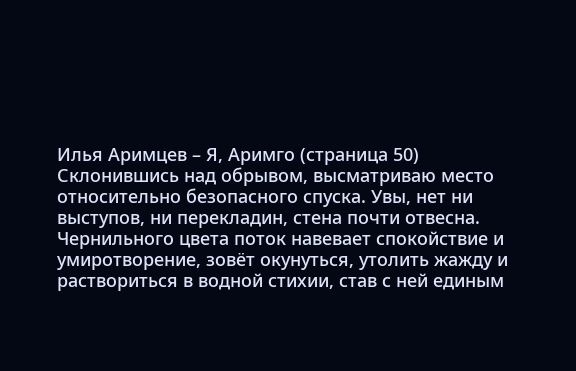Илья Аримцев – Я, Аримго (страница 50)
Склонившись над обрывом, высматриваю место относительно безопасного спуска. Увы, нет ни выступов, ни перекладин, стена почти отвесна. Чернильного цвета поток навевает спокойствие и умиротворение, зовёт окунуться, утолить жажду и раствориться в водной стихии, став с ней единым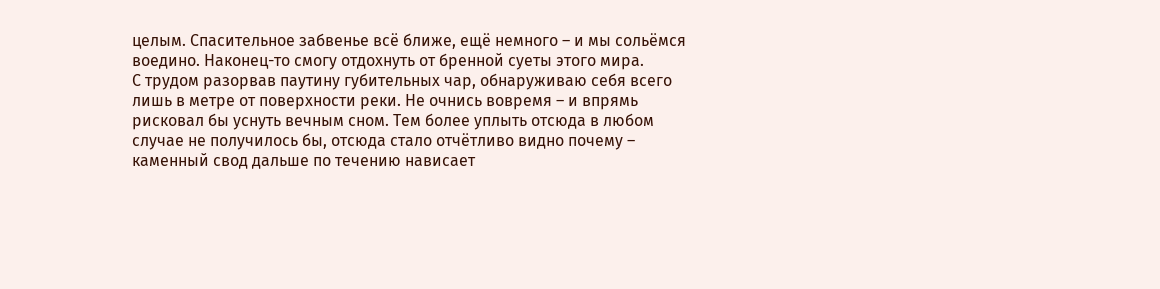целым. Спасительное забвенье всё ближе, ещё немного – и мы сольёмся воедино. Наконец-то смогу отдохнуть от бренной суеты этого мира.
С трудом разорвав паутину губительных чар, обнаруживаю себя всего лишь в метре от поверхности реки. Не очнись вовремя – и впрямь рисковал бы уснуть вечным сном. Тем более уплыть отсюда в любом случае не получилось бы, отсюда стало отчётливо видно почему – каменный свод дальше по течению нависает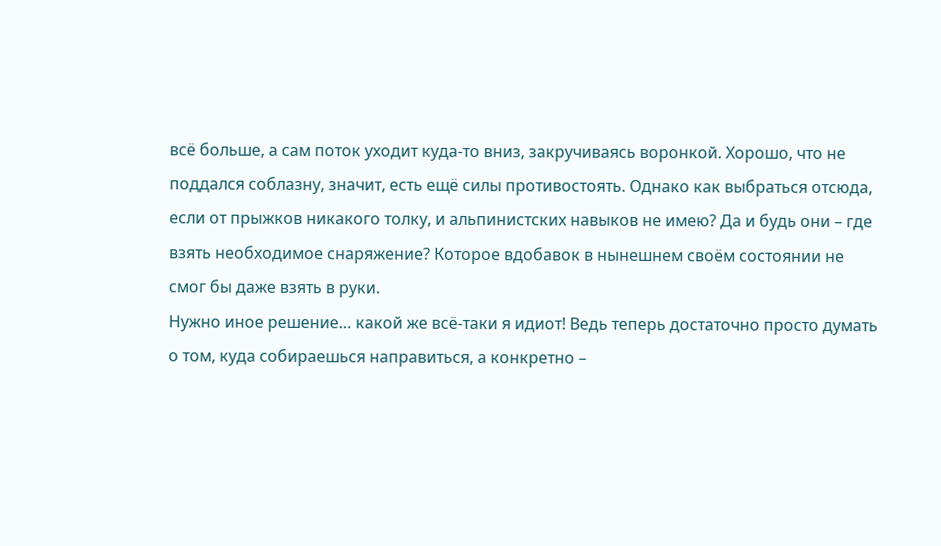всё больше, а сам поток уходит куда-то вниз, закручиваясь воронкой. Хорошо, что не поддался соблазну, значит, есть ещё силы противостоять. Однако как выбраться отсюда, если от прыжков никакого толку, и альпинистских навыков не имею? Да и будь они – где взять необходимое снаряжение? Которое вдобавок в нынешнем своём состоянии не смог бы даже взять в руки.
Нужно иное решение… какой же всё-таки я идиот! Ведь теперь достаточно просто думать о том, куда собираешься направиться, а конкретно –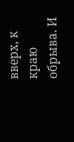вверх, к краю обрыва. И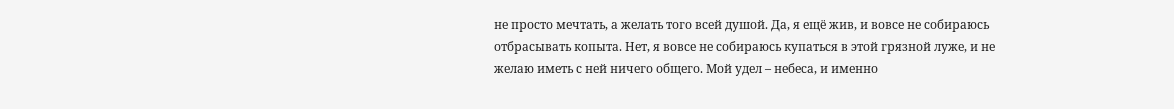не просто мечтать, а желать того всей душой. Да, я ещё жив, и вовсе не собираюсь отбрасывать копыта. Нет, я вовсе не собираюсь купаться в этой грязной луже, и не желаю иметь с ней ничего общего. Мой удел – небеса, и именно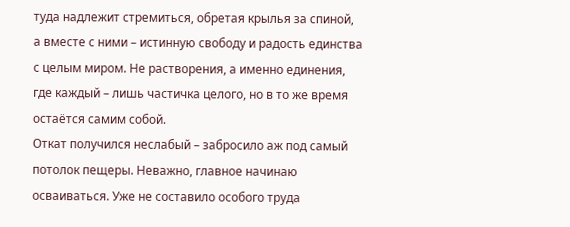туда надлежит стремиться, обретая крылья за спиной, а вместе с ними – истинную свободу и радость единства с целым миром. Не растворения, а именно единения, где каждый – лишь частичка целого, но в то же время остаётся самим собой.
Откат получился неслабый – забросило аж под самый потолок пещеры. Неважно, главное начинаю осваиваться. Уже не составило особого труда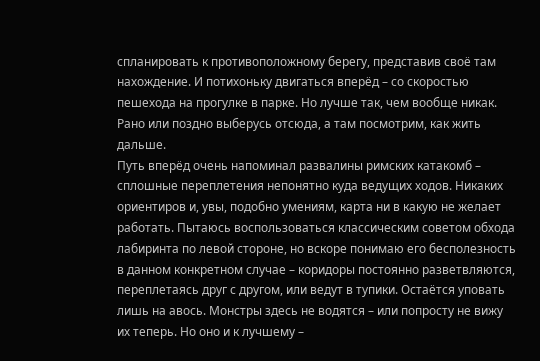спланировать к противоположному берегу, представив своё там нахождение. И потихоньку двигаться вперёд – со скоростью пешехода на прогулке в парке. Но лучше так, чем вообще никак. Рано или поздно выберусь отсюда, а там посмотрим, как жить дальше.
Путь вперёд очень напоминал развалины римских катакомб – сплошные переплетения непонятно куда ведущих ходов. Никаких ориентиров и, увы, подобно умениям, карта ни в какую не желает работать. Пытаюсь воспользоваться классическим советом обхода лабиринта по левой стороне, но вскоре понимаю его бесполезность в данном конкретном случае – коридоры постоянно разветвляются, переплетаясь друг с другом, или ведут в тупики. Остаётся уповать лишь на авось. Монстры здесь не водятся – или попросту не вижу их теперь. Но оно и к лучшему –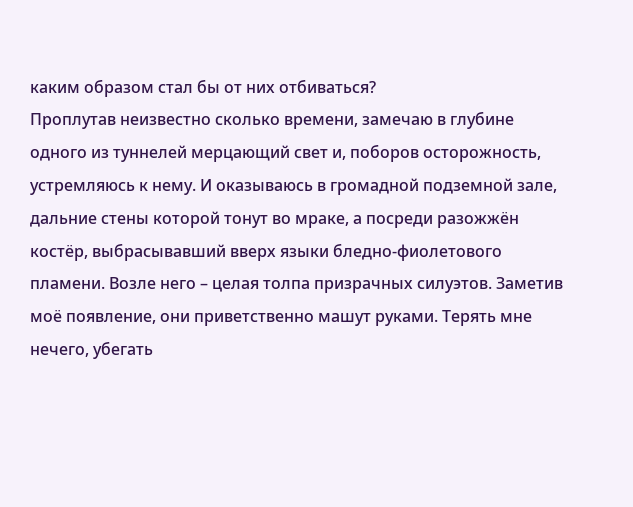каким образом стал бы от них отбиваться?
Проплутав неизвестно сколько времени, замечаю в глубине одного из туннелей мерцающий свет и, поборов осторожность, устремляюсь к нему. И оказываюсь в громадной подземной зале, дальние стены которой тонут во мраке, а посреди разожжён костёр, выбрасывавший вверх языки бледно-фиолетового пламени. Возле него – целая толпа призрачных силуэтов. Заметив моё появление, они приветственно машут руками. Терять мне нечего, убегать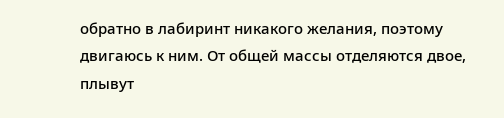обратно в лабиринт никакого желания, поэтому двигаюсь к ним. От общей массы отделяются двое, плывут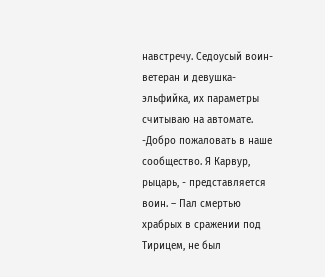навстречу. Седоусый воин-ветеран и девушка-эльфийка, их параметры считываю на автомате.
-Добро пожаловать в наше сообщество. Я Карвур, рыцарь, - представляется воин. – Пал смертью храбрых в сражении под Тирицем, не был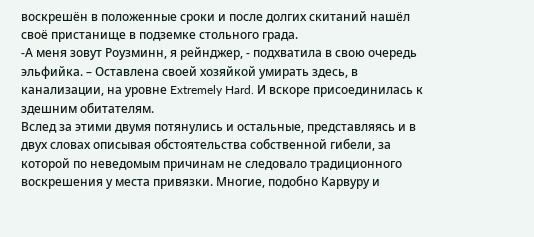воскрешён в положенные сроки и после долгих скитаний нашёл своё пристанище в подземке стольного града.
-А меня зовут Роузминн, я рейнджер, - подхватила в свою очередь эльфийка. – Оставлена своей хозяйкой умирать здесь, в канализации, на уровне Extremely Hard. И вскоре присоединилась к здешним обитателям.
Вслед за этими двумя потянулись и остальные, представляясь и в двух словах описывая обстоятельства собственной гибели, за которой по неведомым причинам не следовало традиционного воскрешения у места привязки. Многие, подобно Карвуру и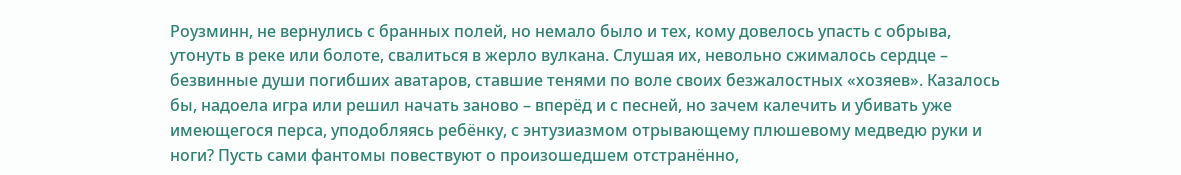Роузминн, не вернулись с бранных полей, но немало было и тех, кому довелось упасть с обрыва, утонуть в реке или болоте, свалиться в жерло вулкана. Слушая их, невольно сжималось сердце – безвинные души погибших аватаров, ставшие тенями по воле своих безжалостных «хозяев». Казалось бы, надоела игра или решил начать заново – вперёд и с песней, но зачем калечить и убивать уже имеющегося перса, уподобляясь ребёнку, с энтузиазмом отрывающему плюшевому медведю руки и ноги? Пусть сами фантомы повествуют о произошедшем отстранённо,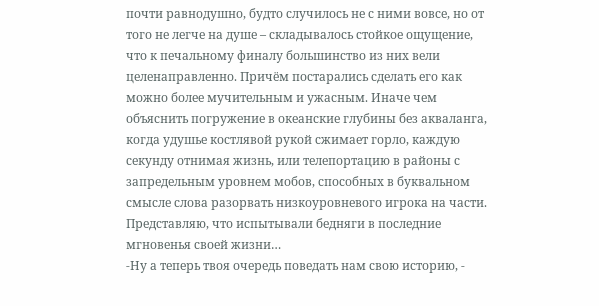почти равнодушно, будто случилось не с ними вовсе, но от того не легче на душе – складывалось стойкое ощущение, что к печальному финалу большинство из них вели целенаправленно. Причём постарались сделать его как можно более мучительным и ужасным. Иначе чем объяснить погружение в океанские глубины без акваланга, когда удушье костлявой рукой сжимает горло, каждую секунду отнимая жизнь, или телепортацию в районы с запредельным уровнем мобов, способных в буквальном смысле слова разорвать низкоуровневого игрока на части. Представляю, что испытывали бедняги в последние мгновенья своей жизни…
-Ну а теперь твоя очередь поведать нам свою историю, -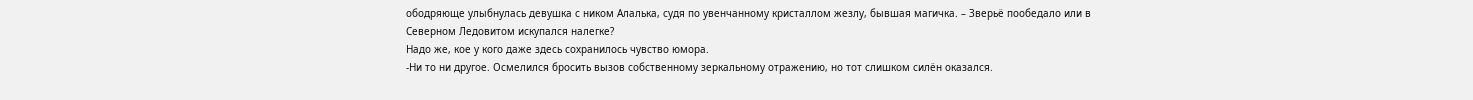ободряюще улыбнулась девушка с ником Алалька, судя по увенчанному кристаллом жезлу, бывшая магичка. – Зверьё пообедало или в Северном Ледовитом искупался налегке?
Надо же, кое у кого даже здесь сохранилось чувство юмора.
-Ни то ни другое. Осмелился бросить вызов собственному зеркальному отражению, но тот слишком силён оказался.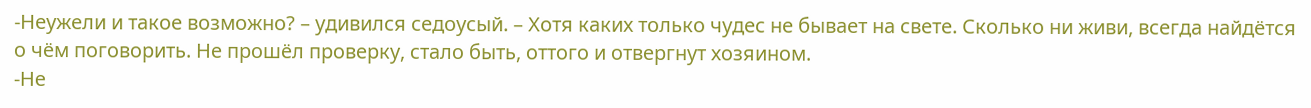-Неужели и такое возможно? – удивился седоусый. – Хотя каких только чудес не бывает на свете. Сколько ни живи, всегда найдётся о чём поговорить. Не прошёл проверку, стало быть, оттого и отвергнут хозяином.
-Не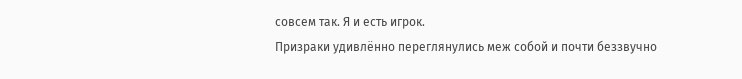совсем так. Я и есть игрок.
Призраки удивлённо переглянулись меж собой и почти беззвучно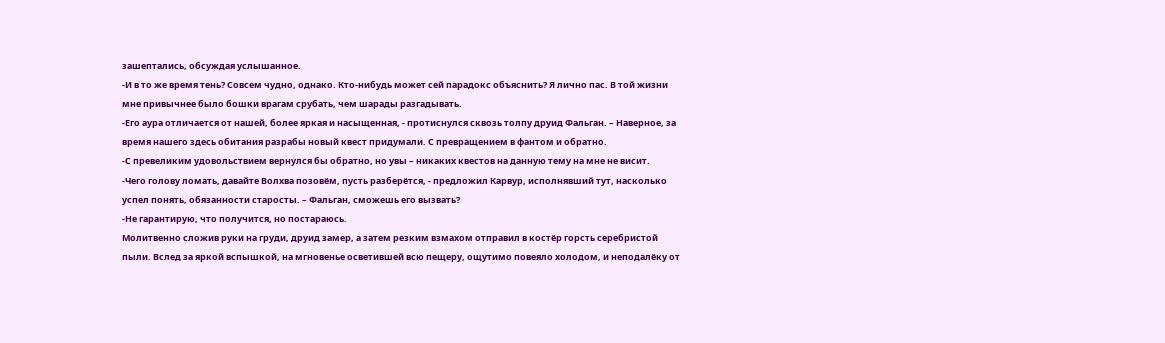зашептались, обсуждая услышанное.
-И в то же время тень? Совсем чудно, однако. Кто-нибудь может сей парадокс объяснить? Я лично пас. В той жизни мне привычнее было бошки врагам срубать, чем шарады разгадывать.
-Его аура отличается от нашей, более яркая и насыщенная, - протиснулся сквозь толпу друид Фальган. – Наверное, за время нашего здесь обитания разрабы новый квест придумали. С превращением в фантом и обратно.
-С превеликим удовольствием вернулся бы обратно, но увы – никаких квестов на данную тему на мне не висит.
-Чего голову ломать, давайте Волхва позовём, пусть разберётся, - предложил Карвур, исполнявший тут, насколько успел понять, обязанности старосты. – Фальган, сможешь его вызвать?
-Не гарантирую, что получится, но постараюсь.
Молитвенно сложив руки на груди, друид замер, а затем резким взмахом отправил в костёр горсть серебристой пыли. Вслед за яркой вспышкой, на мгновенье осветившей всю пещеру, ощутимо повеяло холодом, и неподалёку от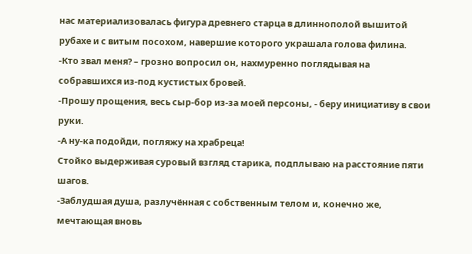нас материализовалась фигура древнего старца в длиннополой вышитой рубахе и с витым посохом, навершие которого украшала голова филина.
-Кто звал меня? – грозно вопросил он, нахмуренно поглядывая на собравшихся из-под кустистых бровей.
-Прошу прощения, весь сыр-бор из-за моей персоны, - беру инициативу в свои руки.
-А ну-ка подойди, погляжу на храбреца!
Стойко выдерживая суровый взгляд старика, подплываю на расстояние пяти шагов.
-Заблудшая душа, разлучённая с собственным телом и, конечно же, мечтающая вновь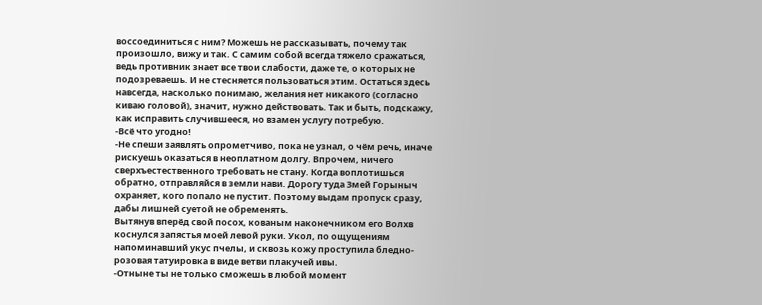воссоединиться с ним? Можешь не рассказывать, почему так произошло, вижу и так. С самим собой всегда тяжело сражаться, ведь противник знает все твои слабости, даже те, о которых не подозреваешь. И не стесняется пользоваться этим. Остаться здесь навсегда, насколько понимаю, желания нет никакого (согласно киваю головой), значит, нужно действовать. Так и быть, подскажу, как исправить случившееся, но взамен услугу потребую.
-Всё что угодно!
-Не спеши заявлять опрометчиво, пока не узнал, о чём речь, иначе рискуешь оказаться в неоплатном долгу. Впрочем, ничего сверхъестественного требовать не стану. Когда воплотишься обратно, отправляйся в земли нави. Дорогу туда Змей Горыныч охраняет, кого попало не пустит. Поэтому выдам пропуск сразу, дабы лишней суетой не обременять.
Вытянув вперёд свой посох, кованым наконечником его Волхв коснулся запястья моей левой руки. Укол, по ощущениям напоминавший укус пчелы, и сквозь кожу проступила бледно-розовая татуировка в виде ветви плакучей ивы.
-Отныне ты не только сможешь в любой момент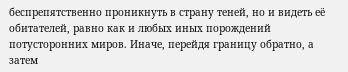беспрепятственно проникнуть в страну теней, но и видеть её обитателей, равно как и любых иных порождений потусторонних миров. Иначе, перейдя границу обратно, а затем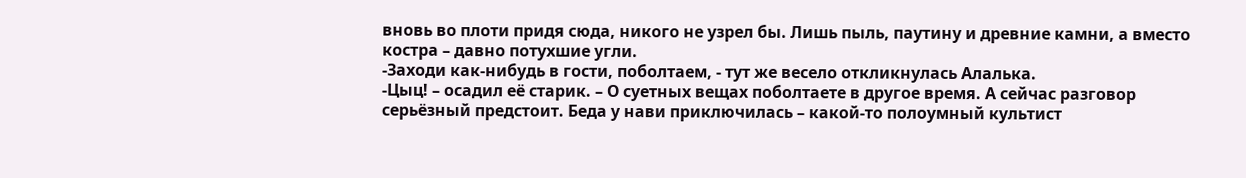вновь во плоти придя сюда, никого не узрел бы. Лишь пыль, паутину и древние камни, а вместо костра – давно потухшие угли.
-Заходи как-нибудь в гости, поболтаем, - тут же весело откликнулась Алалька.
-Цыц! – осадил её старик. – О суетных вещах поболтаете в другое время. А сейчас разговор серьёзный предстоит. Беда у нави приключилась – какой-то полоумный культист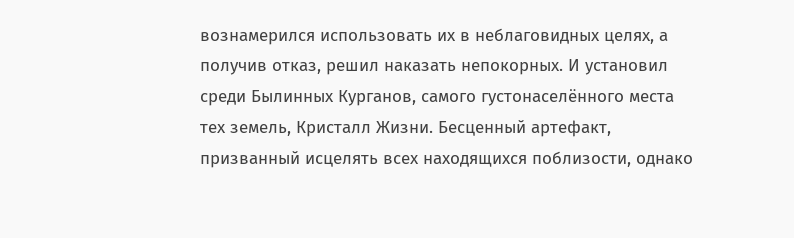вознамерился использовать их в неблаговидных целях, а получив отказ, решил наказать непокорных. И установил среди Былинных Курганов, самого густонаселённого места тех земель, Кристалл Жизни. Бесценный артефакт, призванный исцелять всех находящихся поблизости, однако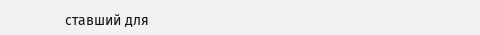ставший для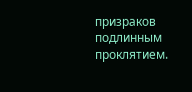призраков подлинным проклятием.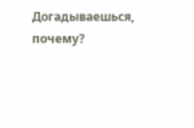Догадываешься, почему?